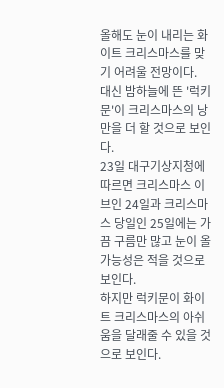올해도 눈이 내리는 화이트 크리스마스를 맞기 어려울 전망이다.
대신 밤하늘에 뜬 '럭키문'이 크리스마스의 낭만을 더 할 것으로 보인다.
23일 대구기상지청에 따르면 크리스마스 이브인 24일과 크리스마스 당일인 25일에는 가끔 구름만 많고 눈이 올 가능성은 적을 것으로 보인다.
하지만 럭키문이 화이트 크리스마스의 아쉬움을 달래줄 수 있을 것으로 보인다.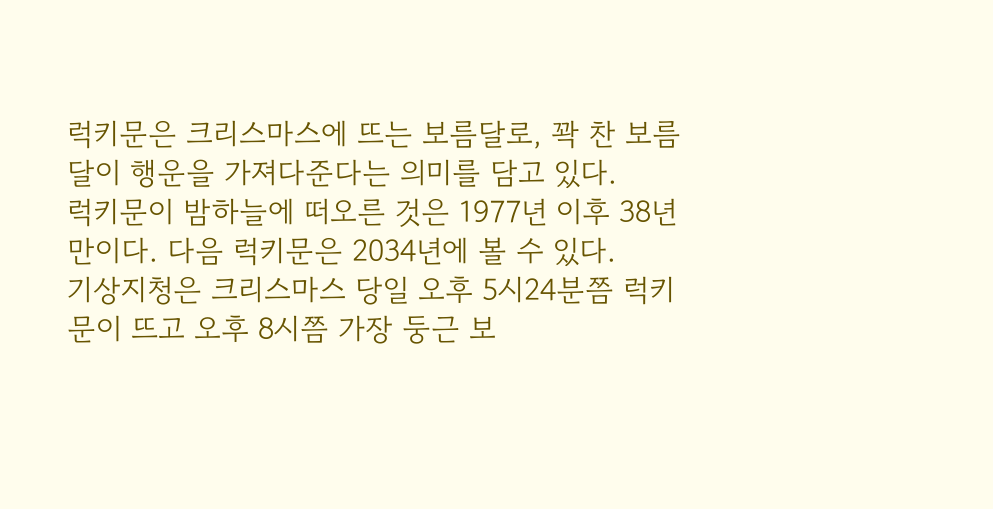럭키문은 크리스마스에 뜨는 보름달로, 꽉 찬 보름달이 행운을 가져다준다는 의미를 담고 있다.
럭키문이 밤하늘에 떠오른 것은 1977년 이후 38년 만이다. 다음 럭키문은 2034년에 볼 수 있다.
기상지청은 크리스마스 당일 오후 5시24분쯤 럭키문이 뜨고 오후 8시쯤 가장 둥근 보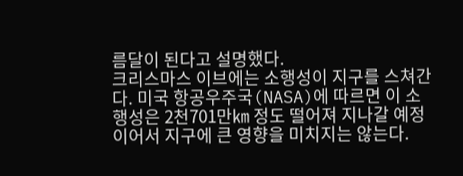름달이 된다고 설명했다.
크리스마스 이브에는 소행성이 지구를 스쳐간다. 미국 항공우주국(NASA)에 따르면 이 소행성은 2천701만㎞ 정도 떨어져 지나갈 예정이어서 지구에 큰 영향을 미치지는 않는다.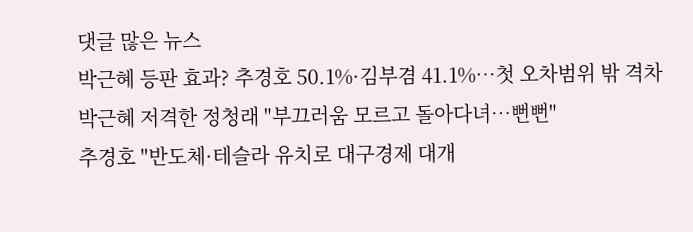댓글 많은 뉴스
박근혜 등판 효과? 추경호 50.1%·김부겸 41.1%…첫 오차범위 밖 격차
박근혜 저격한 정청래 "부끄러움 모르고 돌아다녀…뻔뻔"
추경호 "반도체·테슬라 유치로 대구경제 대개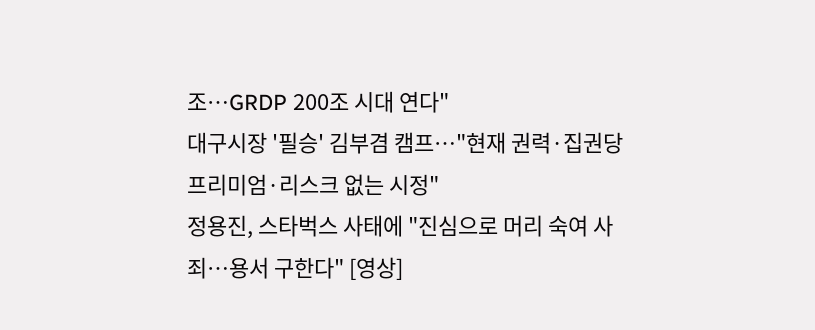조…GRDP 200조 시대 연다"
대구시장 '필승' 김부겸 캠프…"현재 권력·집권당 프리미엄·리스크 없는 시정"
정용진, 스타벅스 사태에 "진심으로 머리 숙여 사죄…용서 구한다" [영상]